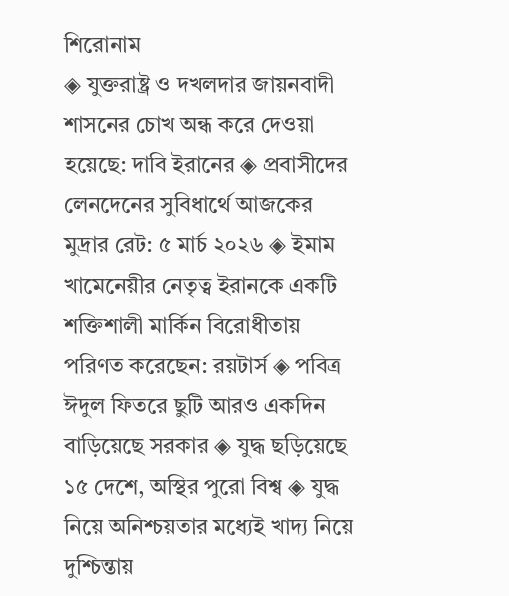শিরোনাম
◈ যুক্তরাষ্ট্র ও দখলদার জায়নবাদী শাসনের চোখ অন্ধ করে দেওয়া হয়েছে: দাবি ইরানের ◈ প্রবাসীদের লেনদেনের সুবিধার্থে আজকের মুদ্রার রেট: ৫ মার্চ ২০২৬ ◈ ইমাম খামেনেয়ীর নেতৃত্ব ইরানকে একটি শক্তিশালী মার্কিন বিরোধীতায় পরিণত করেছেন: রয়টার্স ◈ পবিত্র ঈদুল ফিতরে ছুটি আরও একদিন বাড়িয়েছে সরকার ◈ যুদ্ধ ছড়িয়েছে ১৫ দেশে, অস্থির পুরো বিশ্ব ◈ যুদ্ধ নিয়ে অনিশ্চয়তার মধ্যেই খাদ্য নিয়ে দুশ্চিন্তায়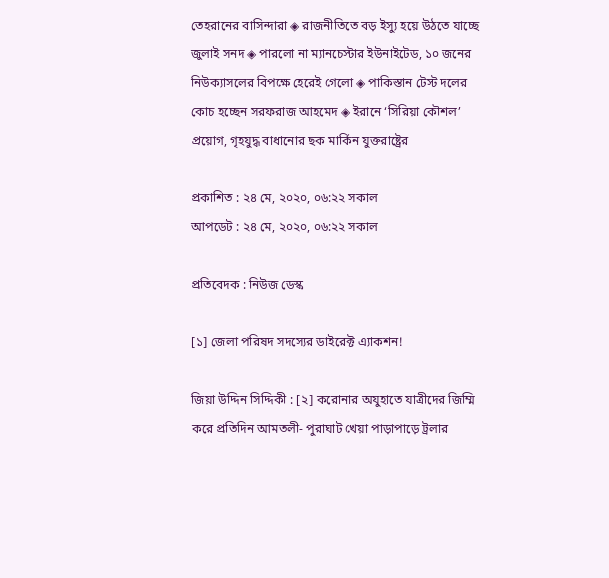তেহরানের বাসিন্দারা ◈ রাজনীতিতে বড় ইস্যু হয়ে উঠতে যাচ্ছে জুলাই সনদ ◈ পার‌লো না ম্যানচেস্টার ইউনাইটেড, ১০ জনের নিউক্যাসলের বিপক্ষে হেরেই গেলো ◈ পাকিস্তান টেস্ট দলের কোচ হ‌চ্ছেন সরফরাজ আহ‌মেদ ◈ ইরানে ‘সিরিয়া কৌশল’ প্রয়োগ, গৃহযুদ্ধ বাধানোর ছক মার্কিন যুক্তরাষ্ট্রের

প্রকাশিত : ২৪ মে, ২০২০, ০৬:২২ সকাল
আপডেট : ২৪ মে, ২০২০, ০৬:২২ সকাল

প্রতিবেদক : নিউজ ডেস্ক

[১] জেলা পরিষদ সদস্যের ডাইরেক্ট এ্যাকশন!

জিয়া উদ্দিন সিদ্দিকী : [২] করোনার অযুহাতে যাত্রীদের জিম্মি করে প্রতিদিন আমতলী- পুরাঘাট খেয়া পাড়াপাড়ে ট্রলার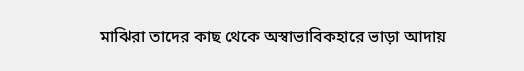মাঝিরা তাদের কাছ থেকে অস্বাভাবিকহারে ভাড়া আদায়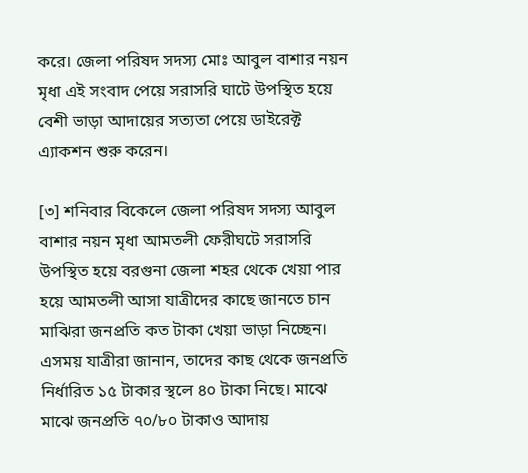করে। জেলা পরিষদ সদস্য মোঃ আবুল বাশার নয়ন মৃধা এই সংবাদ পেয়ে সরাসরি ঘাটে উপস্থিত হয়ে বেশী ভাড়া আদায়ের সত্যতা পেয়ে ডাইরেক্ট এ্যাকশন শুরু করেন।

[৩] শনিবার বিকেলে জেলা পরিষদ সদস্য আবুল বাশার নয়ন মৃধা আমতলী ফেরীঘটে সরাসরি উপস্থিত হয়ে বরগুনা জেলা শহর থেকে খেয়া পার হয়ে আমতলী আসা যাত্রীদের কাছে জানতে চান মাঝিরা জনপ্রতি কত টাকা খেয়া ভাড়া নিচ্ছেন। এসময় যাত্রীরা জানান, তাদের কাছ থেকে জনপ্রতি নির্ধারিত ১৫ টাকার স্থলে ৪০ টাকা নিছে। মাঝে মাঝে জনপ্রতি ৭০/৮০ টাকাও আদায়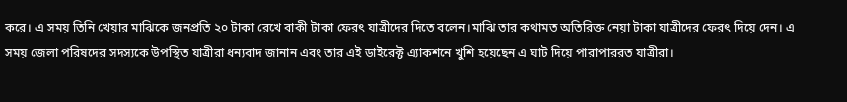করে। এ সময় তিনি খেয়ার মাঝিকে জনপ্রতি ২০ টাকা রেখে বাকী টাকা ফেরৎ যাত্রীদের দিতে বলেন।মাঝি তার কথামত অতিরিক্ত নেয়া টাকা যাত্রীদের ফেরৎ দিয়ে দেন। এ সময় জেলা পরিষদের সদস্যকে উপস্থিত যাত্রীরা ধন্যবাদ জানান এবং তার এই ডাইরেক্ট এ্যাকশনে খুশি হয়েছেন এ ঘাট দিয়ে পারাপাররত যাত্রীরা।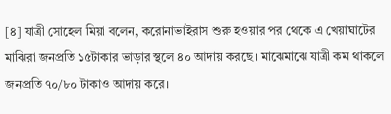[৪] যাত্রী সোহেল মিয়া বলেন, করোনাভাইরাস শুরু হওয়ার পর থেকে এ খেয়াঘাটের মাঝিরা জনপ্রতি ১৫টাকার ভাড়ার স্থলে ৪০ আদায় করছে। মাঝেমাঝে যাত্রী কম থাকলে জনপ্রতি ৭০/৮০ টাকাও আদায় করে।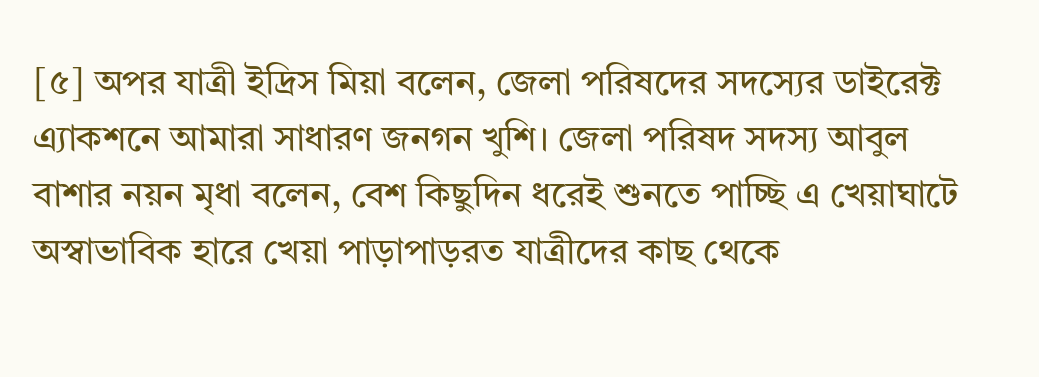[৫] অপর যাত্রী ইদ্রিস মিয়া বলেন, জেলা পরিষদের সদস্যের ডাইরেক্ট এ্যাকশনে আমারা সাধারণ জনগন খুশি। জেলা পরিষদ সদস্য আবুল বাশার নয়ন মৃধা বলেন, বেশ কিছুদিন ধরেই শুনতে পাচ্ছি এ খেয়াঘাটে অস্বাভাবিক হারে খেয়া পাড়াপাড়রত যাত্রীদের কাছ থেকে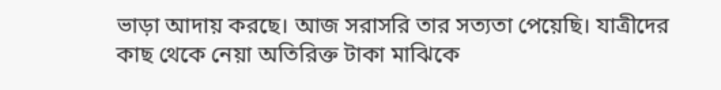ভাড়া আদায় করছে। আজ সরাসরি তার সত্যতা পেয়েছি। যাত্রীদের কাছ থেকে নেয়া অতিরিক্ত টাকা মাঝিকে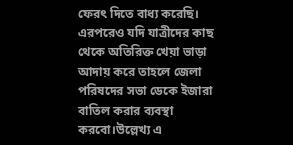ফেরৎ দিতে বাধ্য করেছি। এরপরেও যদি যাত্রীদের কাছ থেকে অতিরিক্ত খেয়া ভাড়া আদায় করে তাহলে জেলা পরিষদের সভা ডেকে ইজারা বাতিল করার ব্যবস্থা করবো।উল্লেখ্য এ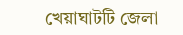খেয়াঘাটটি জেলা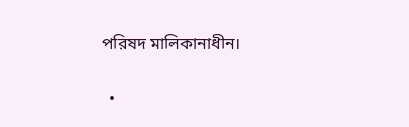পরিষদ মালিকানাধীন।

  •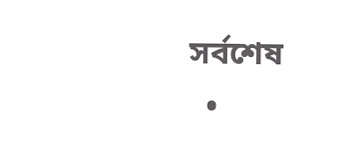সর্বশেষ
  •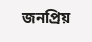জনপ্রিয়